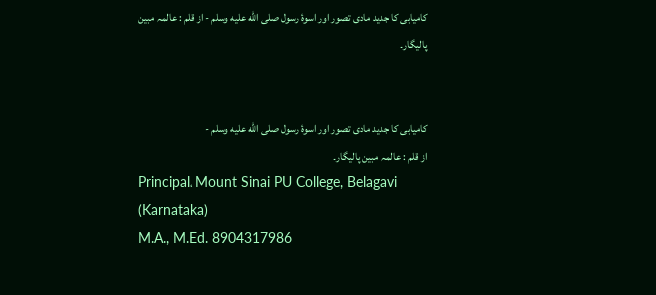کامیابی کا جدید مادی تصور اور اسوۂ رسول صلى الله عليه وسلم - از قلم : عالمہ مبین پالیگار۔


کامیابی کا جدید مادی تصور اور اسوۂ رسول صلى الله عليه وسلم -
از قلم : عالمہ مبین پالیگار۔
Principal، Mount Sinai PU College, Belagavi (Karnataka)
M.A., M.Ed. 8904317986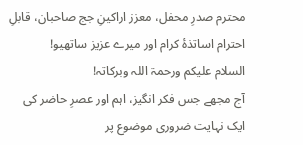محترم صدرِ محفل، معزز اراکینِ جج صاحبان، قابلِ احترام اساتذۂ کرام اور میرے عزیز ساتھیو!
السلام علیکم ورحمۃ اللہ وبرکاتہ!
آج مجھے جس فکر انگیز، اہم اور عصرِ حاضر کی ایک نہایت ضروری موضوع پر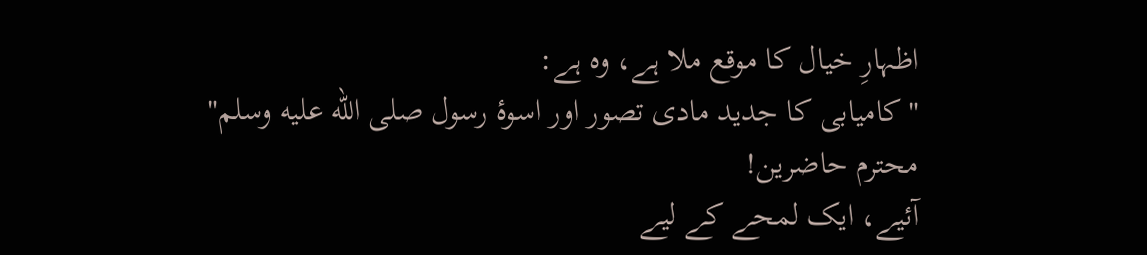اظہارِ خیال کا موقع ملا ہے، وہ ہے:
"کامیابی کا جدید مادی تصور اور اسوۂ رسول صلى الله عليه وسلم"
محترم حاضرین!
آئیے، ایک لمحے کے لیے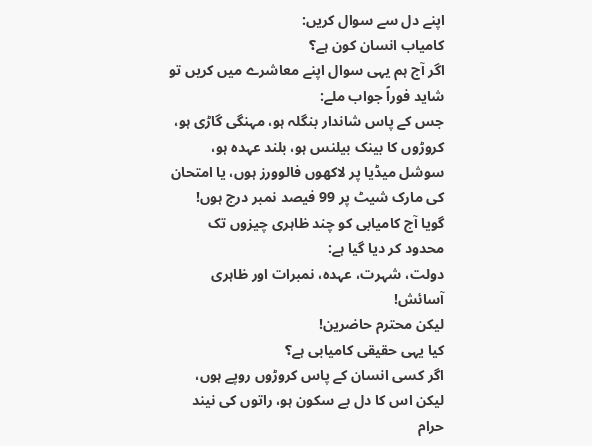اپنے دل سے سوال کریں:
کامیاب انسان کون ہے؟
اگر آج ہم یہی سوال اپنے معاشرے میں کریں تو شاید فوراً جواب ملے:
جس کے پاس شاندار بنگلہ ہو، مہنگی گاڑی ہو، کروڑوں کا بینک بیلنس ہو، بلند عہدہ ہو، سوشل میڈیا پر لاکھوں فالوورز ہوں، یا امتحان کی مارک شیٹ پر 99 فیصد نمبر درج ہوں!
گویا آج کامیابی کو چند ظاہری چیزوں تک محدود کر دیا گیا ہے:
دولت، شہرت، عہدہ، نمبرات اور ظاہری آسائش!
لیکن محترم حاضرین!
کیا یہی حقیقی کامیابی ہے؟
اگر کسی انسان کے پاس کروڑوں روپے ہوں، لیکن اس کا دل بے سکون ہو، راتوں کی نیند حرام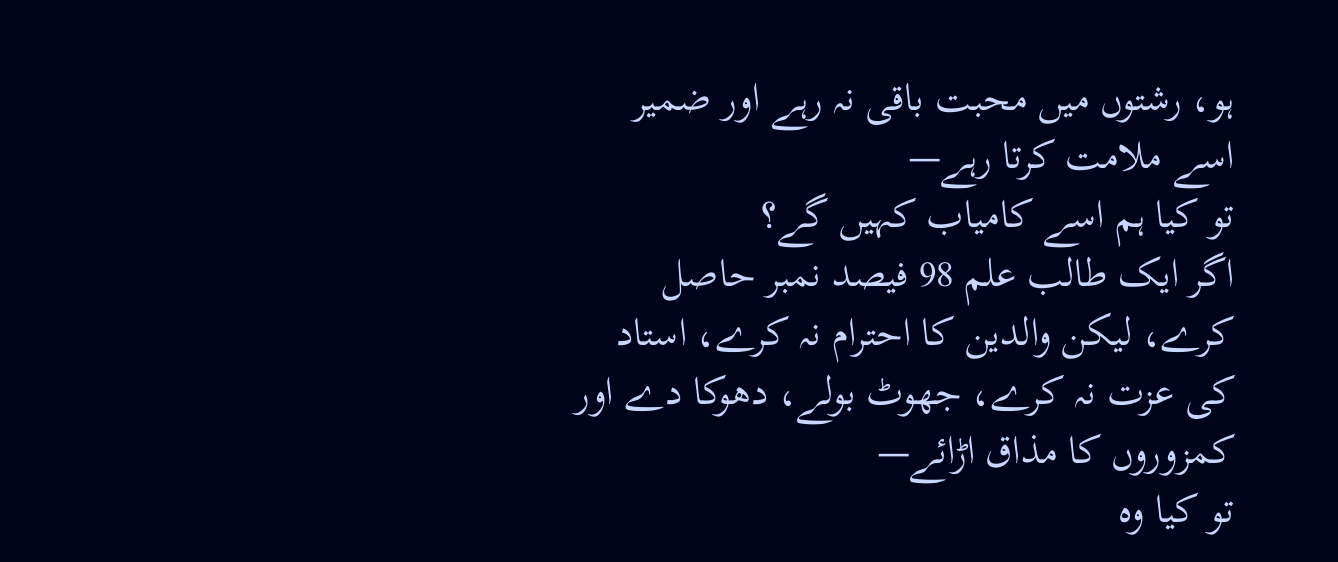ہو، رشتوں میں محبت باقی نہ رہے اور ضمیر اسے ملامت کرتا رہے—
تو کیا ہم اسے کامیاب کہیں گے؟
اگر ایک طالب علم 98 فیصد نمبر حاصل کرے، لیکن والدین کا احترام نہ کرے، استاد کی عزت نہ کرے، جھوٹ بولے، دھوکا دے اور کمزوروں کا مذاق اڑائے—
تو کیا وہ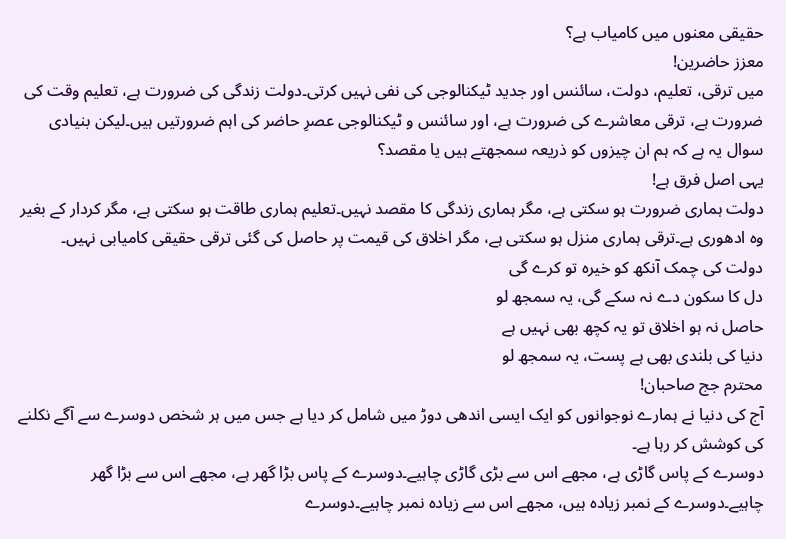حقیقی معنوں میں کامیاب ہے؟
معزز حاضرین!
میں ترقی، تعلیم، دولت، سائنس اور جدید ٹیکنالوجی کی نفی نہیں کرتی۔دولت زندگی کی ضرورت ہے، تعلیم وقت کی ضرورت ہے، ترقی معاشرے کی ضرورت ہے، اور سائنس و ٹیکنالوجی عصرِ حاضر کی اہم ضرورتیں ہیں۔لیکن بنیادی سوال یہ ہے کہ ہم ان چیزوں کو ذریعہ سمجھتے ہیں یا مقصد؟
یہی اصل فرق ہے!
دولت ہماری ضرورت ہو سکتی ہے، مگر ہماری زندگی کا مقصد نہیں۔تعلیم ہماری طاقت ہو سکتی ہے، مگر کردار کے بغیر وہ ادھوری ہے۔ترقی ہماری منزل ہو سکتی ہے، مگر اخلاق کی قیمت پر حاصل کی گئی ترقی حقیقی کامیابی نہیں۔
دولت کی چمک آنکھ کو خیرہ تو کرے گی
دل کا سکون دے نہ سکے گی، یہ سمجھ لو
حاصل نہ ہو اخلاق تو یہ کچھ بھی نہیں ہے
دنیا کی بلندی بھی ہے پست، یہ سمجھ لو
محترم جج صاحبان!
آج کی دنیا نے ہمارے نوجوانوں کو ایک ایسی اندھی دوڑ میں شامل کر دیا ہے جس میں ہر شخص دوسرے سے آگے نکلنے کی کوشش کر رہا ہے۔
دوسرے کے پاس گاڑی ہے، مجھے اس سے بڑی گاڑی چاہیے۔دوسرے کے پاس بڑا گھر ہے، مجھے اس سے بڑا گھر چاہیے۔دوسرے کے نمبر زیادہ ہیں، مجھے اس سے زیادہ نمبر چاہیے۔دوسرے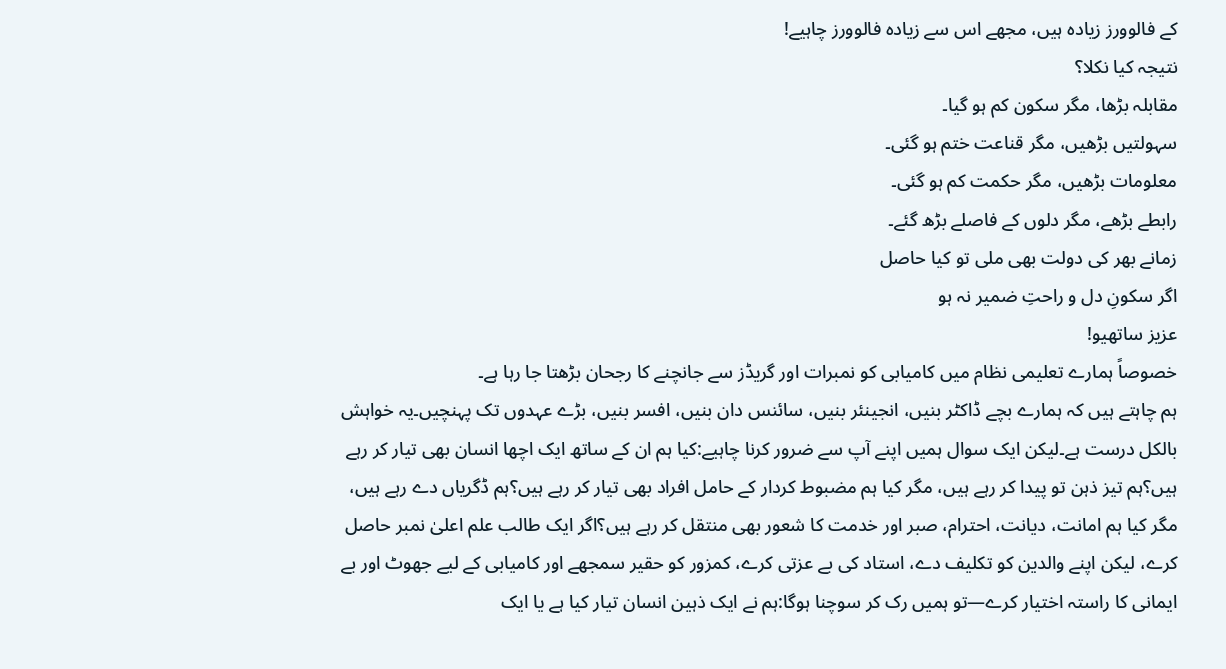کے فالوورز زیادہ ہیں، مجھے اس سے زیادہ فالوورز چاہیے!
نتیجہ کیا نکلا؟
مقابلہ بڑھا، مگر سکون کم ہو گیا۔
سہولتیں بڑھیں، مگر قناعت ختم ہو گئی۔
معلومات بڑھیں، مگر حکمت کم ہو گئی۔
رابطے بڑھے، مگر دلوں کے فاصلے بڑھ گئے۔
زمانے بھر کی دولت بھی ملی تو کیا حاصل
اگر سکونِ دل و راحتِ ضمیر نہ ہو
عزیز ساتھیو!
خصوصاً ہمارے تعلیمی نظام میں کامیابی کو نمبرات اور گریڈز سے جانچنے کا رجحان بڑھتا جا رہا ہے۔
ہم چاہتے ہیں کہ ہمارے بچے ڈاکٹر بنیں، انجینئر بنیں، سائنس دان بنیں، افسر بنیں، بڑے عہدوں تک پہنچیں۔یہ خواہش بالکل درست ہے۔لیکن ایک سوال ہمیں اپنے آپ سے ضرور کرنا چاہیے:کیا ہم ان کے ساتھ ایک اچھا انسان بھی تیار کر رہے ہیں؟ہم تیز ذہن تو پیدا کر رہے ہیں، مگر کیا ہم مضبوط کردار کے حامل افراد بھی تیار کر رہے ہیں؟ہم ڈگریاں دے رہے ہیں، مگر کیا ہم امانت، دیانت، احترام، صبر اور خدمت کا شعور بھی منتقل کر رہے ہیں؟اگر ایک طالب علم اعلیٰ نمبر حاصل کرے، لیکن اپنے والدین کو تکلیف دے، استاد کی بے عزتی کرے، کمزور کو حقیر سمجھے اور کامیابی کے لیے جھوٹ اور بے ایمانی کا راستہ اختیار کرے—تو ہمیں رک کر سوچنا ہوگا:ہم نے ایک ذہین انسان تیار کیا ہے یا ایک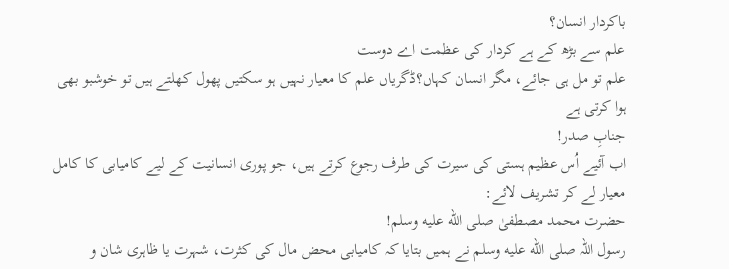باکردار انسان؟
علم سے بڑھ کے ہے کردار کی عظمت اے دوست
علم تو مل ہی جائے، مگر انسان کہاں؟ڈگریاں علم کا معیار نہیں ہو سکتیں پھول کھلتے ہیں تو خوشبو بھی ہوا کرتی ہے
جنابِ صدر!
اب آئیے اُس عظیم ہستی کی سیرت کی طرف رجوع کرتے ہیں، جو پوری انسانیت کے لیے کامیابی کا کامل معیار لے کر تشریف لائے:
حضرت محمد مصطفیٰ صلى الله عليه وسلم!
رسول اللہ صلى الله عليه وسلم نے ہمیں بتایا کہ کامیابی محض مال کی کثرت، شہرت یا ظاہری شان و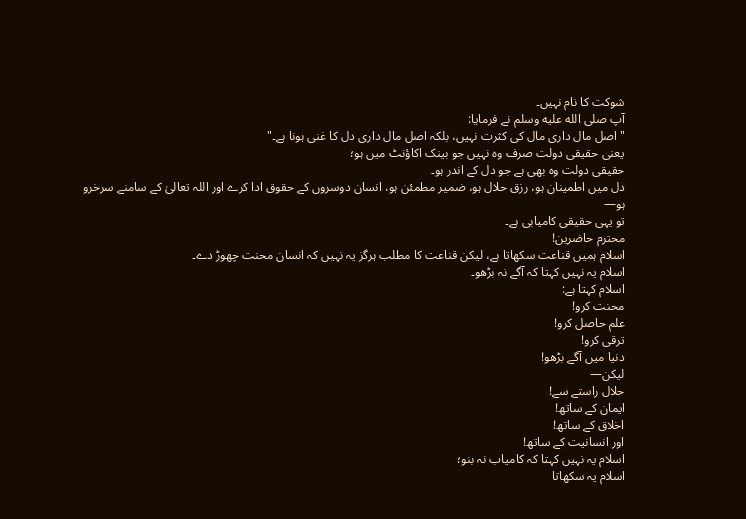شوکت کا نام نہیں۔
آپ صلى الله عليه وسلم نے فرمایا:
"اصل مال داری مال کی کثرت نہیں، بلکہ اصل مال داری دل کا غنی ہونا ہے۔"
یعنی حقیقی دولت صرف وہ نہیں جو بینک اکاؤنٹ میں ہو؛
حقیقی دولت وہ بھی ہے جو دل کے اندر ہو۔
دل میں اطمینان ہو، رزق حلال ہو، ضمیر مطمئن ہو، انسان دوسروں کے حقوق ادا کرے اور اللہ تعالیٰ کے سامنے سرخرو ہو—
تو یہی حقیقی کامیابی ہے۔
محترم حاضرین!
اسلام ہمیں قناعت سکھاتا ہے، لیکن قناعت کا مطلب ہرگز یہ نہیں کہ انسان محنت چھوڑ دے۔
اسلام یہ نہیں کہتا کہ آگے نہ بڑھو۔
اسلام کہتا ہے:
محنت کرو!
علم حاصل کرو!
ترقی کرو!
دنیا میں آگے بڑھو!
لیکن—
حلال راستے سے!
ایمان کے ساتھ!
اخلاق کے ساتھ!
اور انسانیت کے ساتھ!
اسلام یہ نہیں کہتا کہ کامیاب نہ بنو؛
اسلام یہ سکھاتا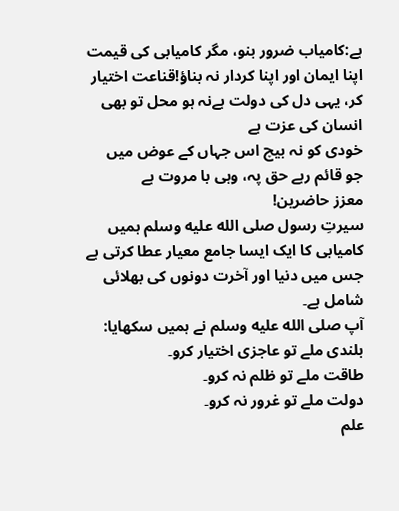ہے:کامیاب ضرور بنو، مگر کامیابی کی قیمت اپنا ایمان اور اپنا کردار نہ بناؤ!قناعت اختیار کر، یہی دل کی دولت ہےنہ ہو محل تو بھی انسان کی عزت ہے
خودی کو نہ بیچ اس جہاں کے عوض میں
جو قائم رہے حق پہ، وہی با مروت ہے
معزز حاضرین!
سیرتِ رسول صلى الله عليه وسلم ہمیں کامیابی کا ایک ایسا جامع معیار عطا کرتی ہے جس میں دنیا اور آخرت دونوں کی بھلائی شامل ہے۔
آپ صلى الله عليه وسلم نے ہمیں سکھایا:
بلندی ملے تو عاجزی اختیار کرو۔
طاقت ملے تو ظلم نہ کرو۔
دولت ملے تو غرور نہ کرو۔
علم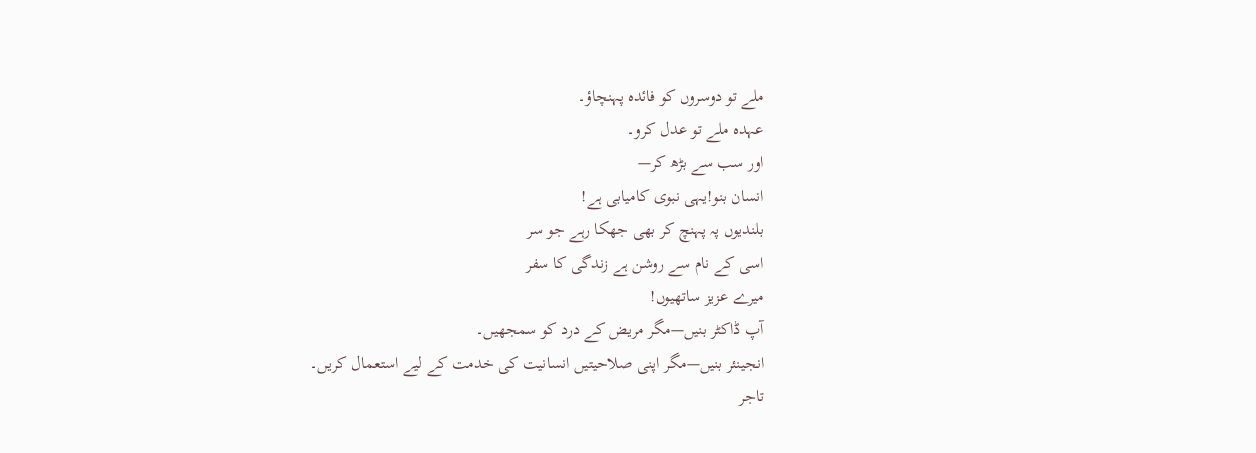ملے تو دوسروں کو فائدہ پہنچاؤ۔
عہدہ ملے تو عدل کرو۔
اور سب سے بڑھ کر—
انسان بنو!یہی نبوی کامیابی ہے!
بلندیوں پہ پہنچ کر بھی جھکا رہے جو سر
اسی کے نام سے روشن ہے زندگی کا سفر
میرے عزیز ساتھیوں!
آپ ڈاکٹر بنیں—مگر مریض کے درد کو سمجھیں۔
انجینئر بنیں—مگر اپنی صلاحیتیں انسانیت کی خدمت کے لیے استعمال کریں۔
تاجر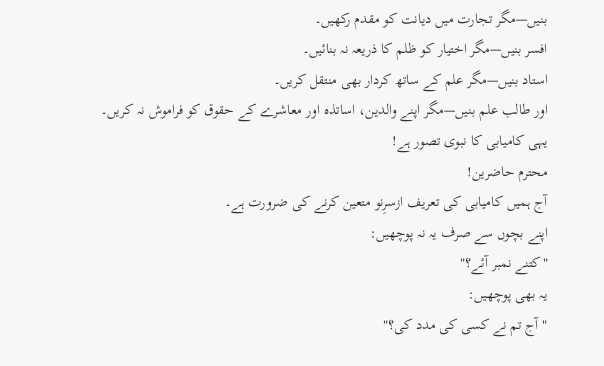بنیں—مگر تجارت میں دیانت کو مقدم رکھیں۔
افسر بنیں—مگر اختیار کو ظلم کا ذریعہ نہ بنائیں۔
استاد بنیں—مگر علم کے ساتھ کردار بھی منتقل کریں۔
اور طالب علم بنیں—مگر اپنے والدین، اساتذہ اور معاشرے کے حقوق کو فراموش نہ کریں۔
یہی کامیابی کا نبوی تصور ہے!
محترم حاضرین!
آج ہمیں کامیابی کی تعریف ازسرِنو متعین کرنے کی ضرورت ہے۔
اپنے بچوں سے صرف یہ نہ پوچھیں:
"کتنے نمبر آئے؟"
یہ بھی پوچھیں:
"آج تم نے کسی کی مدد کی؟"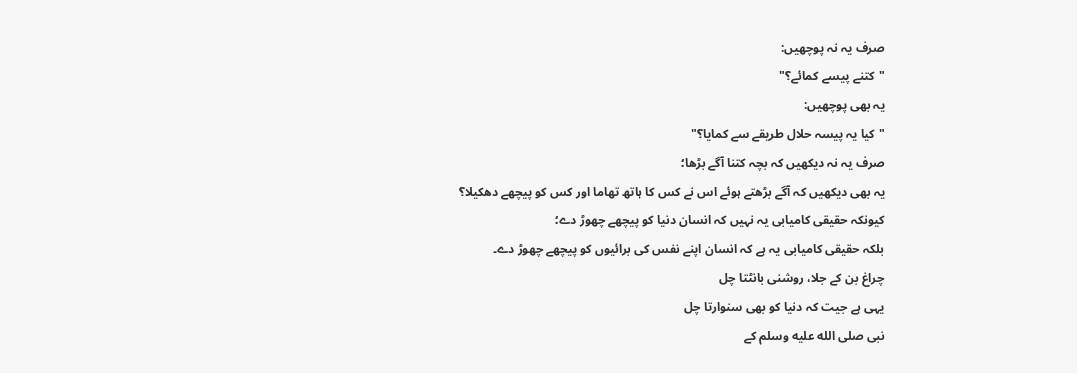صرف یہ نہ پوچھیں:
"کتنے پیسے کمائے؟"
یہ بھی پوچھیں:
"کیا یہ پیسہ حلال طریقے سے کمایا؟"
صرف یہ نہ دیکھیں کہ بچہ کتنا آگے بڑھا؛
یہ بھی دیکھیں کہ آگے بڑھتے ہوئے اس نے کس کا ہاتھ تھاما اور کس کو پیچھے دھکیلا؟
کیونکہ حقیقی کامیابی یہ نہیں کہ انسان دنیا کو پیچھے چھوڑ دے؛
بلکہ حقیقی کامیابی یہ ہے کہ انسان اپنے نفس کی برائیوں کو پیچھے چھوڑ دے۔
چراغ بن کے جلا، روشنی بانٹتا چل
یہی ہے جیت کہ دنیا کو بھی سنوارتا چل
نبی صلى الله عليه وسلم کے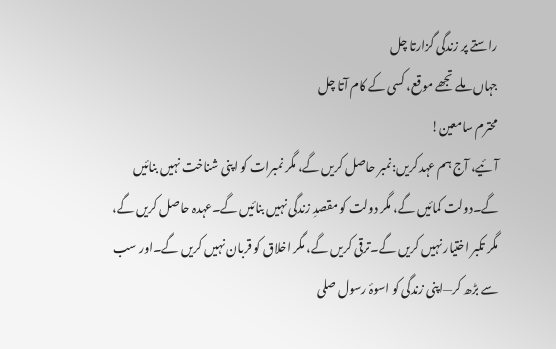راستے پر زندگی گزارتا چل
جہاں ملے تجھے موقع، کسی کے کام آتا چل
محترم سامعین!
آئیے، آج ہم عہد کریں:نمبر حاصل کریں گے، مگر نمبرات کو اپنی شناخت نہیں بنائیں گے۔دولت کمائیں گے، مگر دولت کو مقصدِ زندگی نہیں بنائیں گے۔عہدہ حاصل کریں گے، مگر تکبر اختیار نہیں کریں گے۔ترقی کریں گے، مگر اخلاق کو قربان نہیں کریں گے۔اور سب سے بڑھ کر—اپنی زندگی کو اسوۂ رسول صلى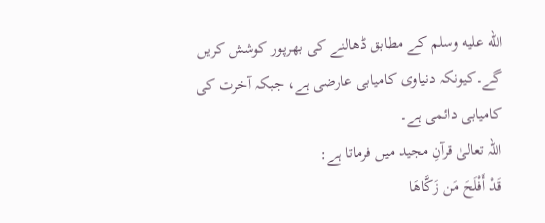الله عليه وسلم کے مطابق ڈھالنے کی بھرپور کوشش کریں گے۔کیونکہ دنیاوی کامیابی عارضی ہے، جبکہ آخرت کی کامیابی دائمی ہے۔
اللہ تعالیٰ قرآنِ مجید میں فرماتا ہے:
قَدْ أَفْلَحَ مَن زَكَّاهَا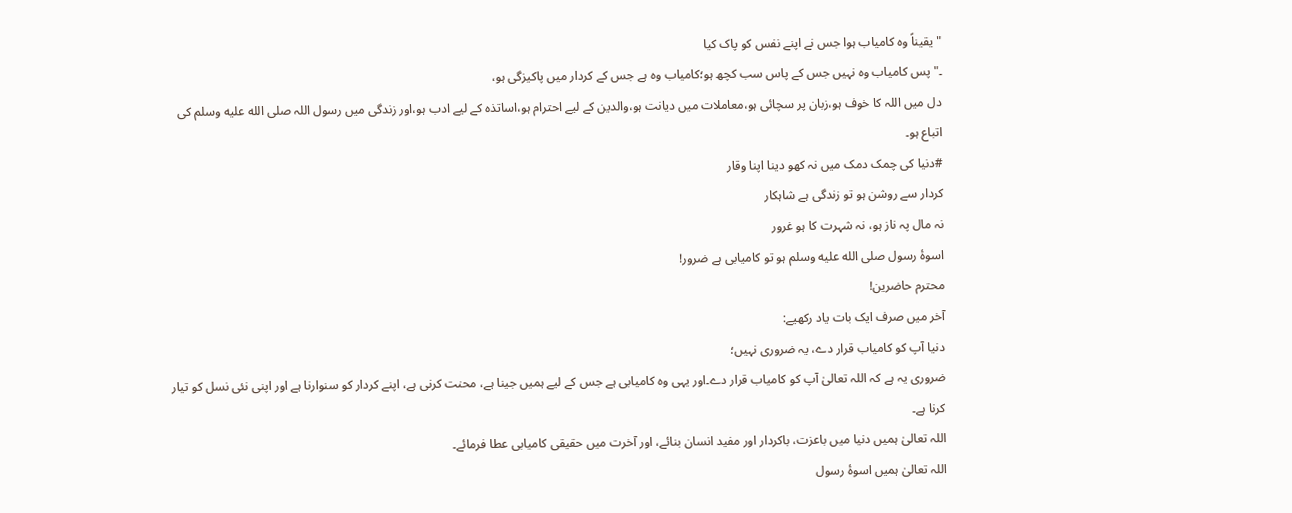"یقیناً وہ کامیاب ہوا جس نے اپنے نفس کو پاک کیا
۔"پس کامیاب وہ نہیں جس کے پاس سب کچھ ہو؛کامیاب وہ ہے جس کے کردار میں پاکیزگی ہو،
دل میں اللہ کا خوف ہو،زبان پر سچائی ہو،معاملات میں دیانت ہو،والدین کے لیے احترام ہو،اساتذہ کے لیے ادب ہو،اور زندگی میں رسول اللہ صلى الله عليه وسلم کی اتباع ہو۔
#دنیا کی چمک دمک میں نہ کھو دینا اپنا وقار
کردار سے روشن ہو تو زندگی ہے شاہکار
نہ مال پہ ناز ہو، نہ شہرت کا ہو غرور
اسوۂ رسول صلى الله عليه وسلم ہو تو کامیابی ہے ضرور!
محترم حاضرین!
آخر میں صرف ایک بات یاد رکھیے:
دنیا آپ کو کامیاب قرار دے، یہ ضروری نہیں؛
ضروری یہ ہے کہ اللہ تعالیٰ آپ کو کامیاب قرار دے۔اور یہی وہ کامیابی ہے جس کے لیے ہمیں جینا ہے، محنت کرنی ہے، اپنے کردار کو سنوارنا ہے اور اپنی نئی نسل کو تیار کرنا ہے۔
اللہ تعالیٰ ہمیں دنیا میں باعزت، باکردار اور مفید انسان بنائے، اور آخرت میں حقیقی کامیابی عطا فرمائے۔
اللہ تعالیٰ ہمیں اسوۂ رسول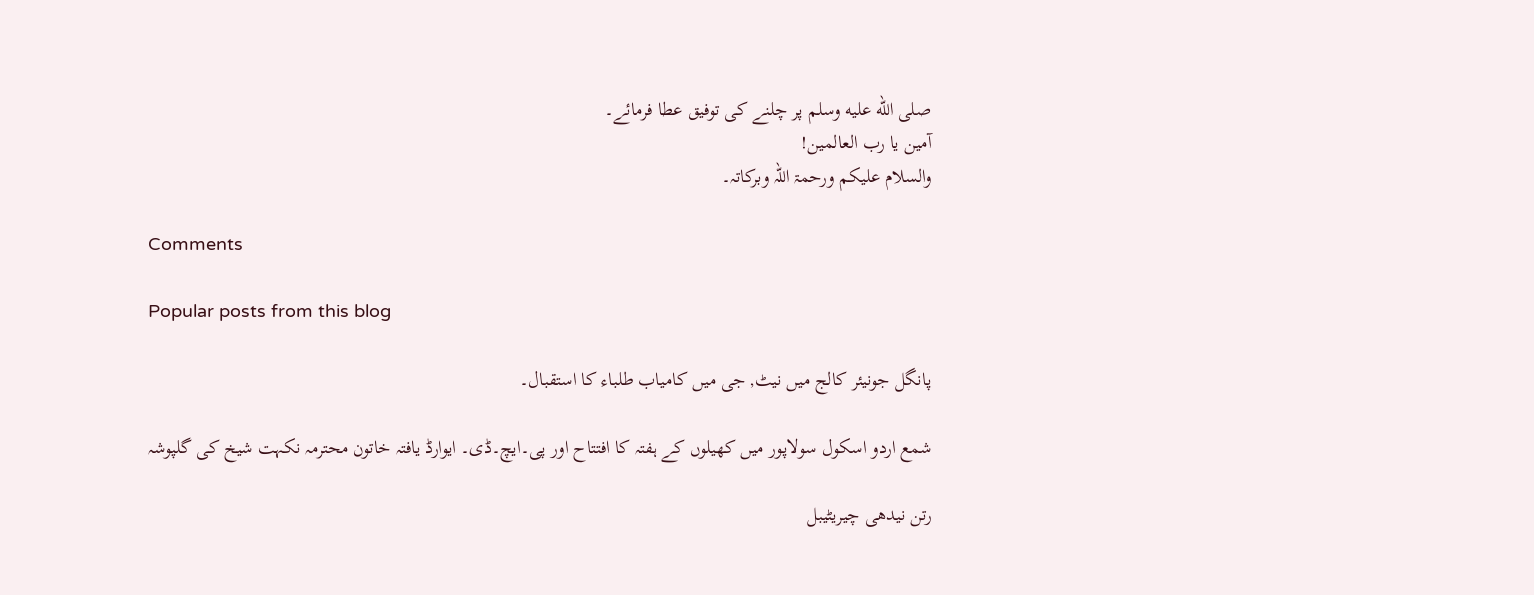صلى الله عليه وسلم پر چلنے کی توفیق عطا فرمائے۔
آمین یا رب العالمین!
والسلام علیکم ورحمۃ اللہ وبرکاتہ۔

Comments

Popular posts from this blog

پانگل جونیئر کالج میں نیٹ, جی میں کامیاب طلباء کا استقبال۔

شمع اردو اسکول سولاپور میں کھیلوں کے ہفتہ کا افتتاح اور پی۔ایچ۔ڈی۔ ایوارڈ یافتہ خاتون محترمہ نکہت شیخ کی گلپوشہ

رتن نیدھی چیریٹیبل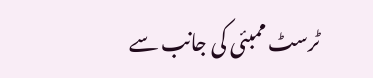ٹرسٹ ممبئی کی جانب سے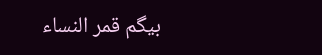بیگم قمر النساء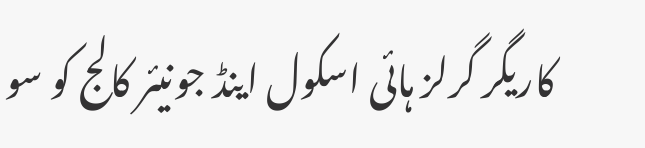کاریگر گرلز ہائی اسکول اینڈ جونیئر کالج کو سو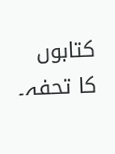کتابوں کا تحفہ۔